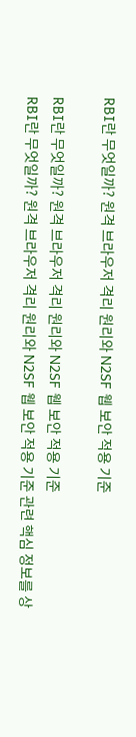RBI란 무엇일까? 원격 브라우저 격리 원리와 N2SF 웹 보안 적용 기준

RBI란 무엇일까? 원격 브라우저 격리 원리와 N2SF 웹 보안 적용 기준
RBI란 무엇일까? 원격 브라우저 격리 원리와 N2SF 웹 보안 적용 기준 관련 핵심 정보를 상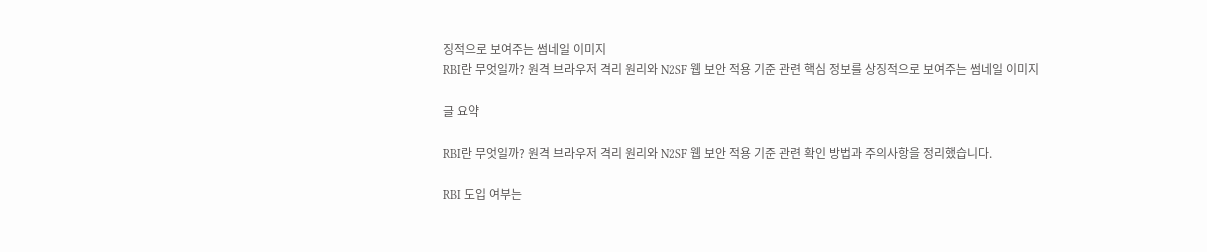징적으로 보여주는 썸네일 이미지
RBI란 무엇일까? 원격 브라우저 격리 원리와 N2SF 웹 보안 적용 기준 관련 핵심 정보를 상징적으로 보여주는 썸네일 이미지

글 요약

RBI란 무엇일까? 원격 브라우저 격리 원리와 N2SF 웹 보안 적용 기준 관련 확인 방법과 주의사항을 정리했습니다.

RBI 도입 여부는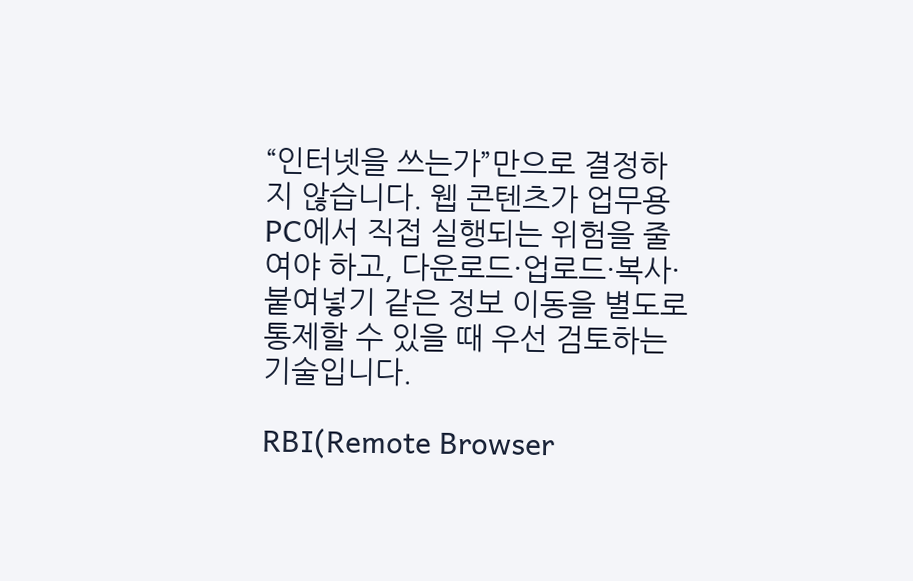“인터넷을 쓰는가”만으로 결정하지 않습니다. 웹 콘텐츠가 업무용 PC에서 직접 실행되는 위험을 줄여야 하고, 다운로드·업로드·복사·붙여넣기 같은 정보 이동을 별도로 통제할 수 있을 때 우선 검토하는 기술입니다.

RBI(Remote Browser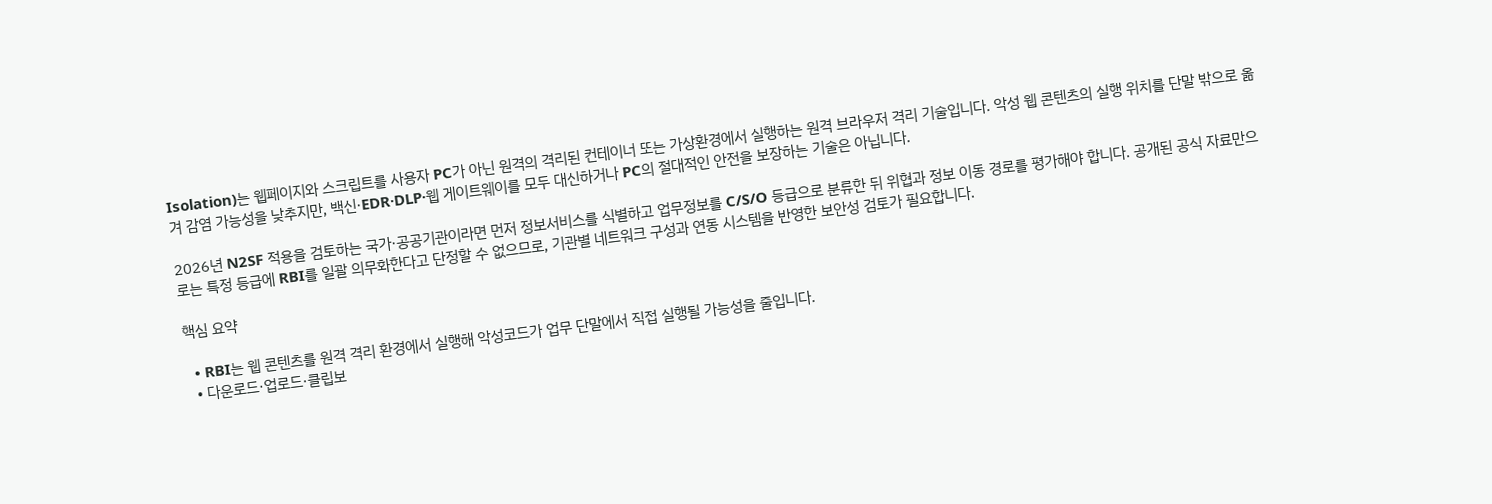Isolation)는 웹페이지와 스크립트를 사용자 PC가 아닌 원격의 격리된 컨테이너 또는 가상환경에서 실행하는 원격 브라우저 격리 기술입니다. 악성 웹 콘텐츠의 실행 위치를 단말 밖으로 옮겨 감염 가능성을 낮추지만, 백신·EDR·DLP·웹 게이트웨이를 모두 대신하거나 PC의 절대적인 안전을 보장하는 기술은 아닙니다.

2026년 N2SF 적용을 검토하는 국가·공공기관이라면 먼저 정보서비스를 식별하고 업무정보를 C/S/O 등급으로 분류한 뒤 위협과 정보 이동 경로를 평가해야 합니다. 공개된 공식 자료만으로는 특정 등급에 RBI를 일괄 의무화한다고 단정할 수 없으므로, 기관별 네트워크 구성과 연동 시스템을 반영한 보안성 검토가 필요합니다.

핵심 요약

  • RBI는 웹 콘텐츠를 원격 격리 환경에서 실행해 악성코드가 업무 단말에서 직접 실행될 가능성을 줄입니다.
  • 다운로드·업로드·클립보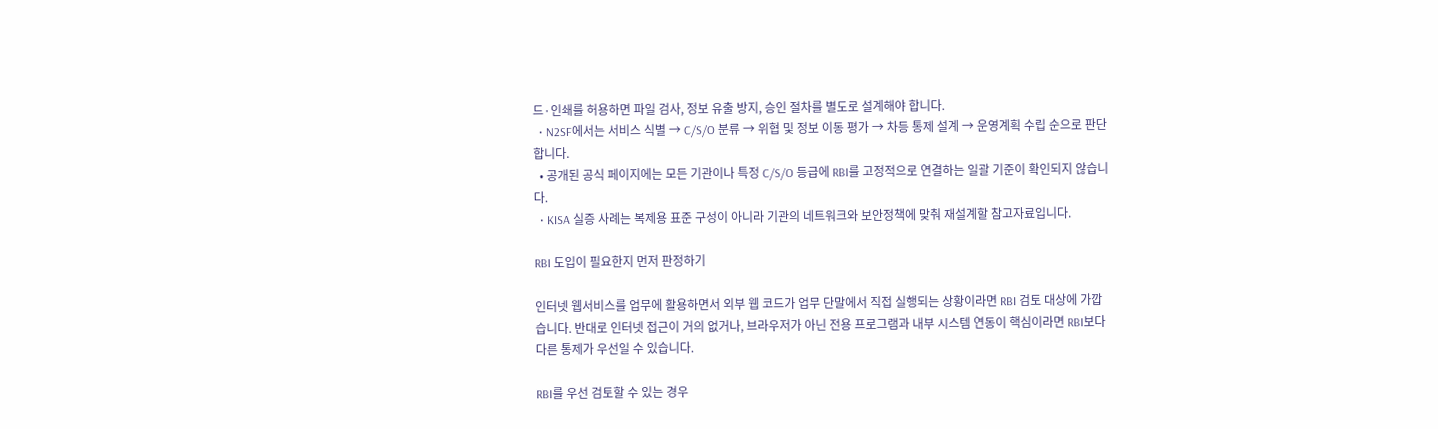드·인쇄를 허용하면 파일 검사, 정보 유출 방지, 승인 절차를 별도로 설계해야 합니다.
  • N2SF에서는 서비스 식별 → C/S/O 분류 → 위협 및 정보 이동 평가 → 차등 통제 설계 → 운영계획 수립 순으로 판단합니다.
  • 공개된 공식 페이지에는 모든 기관이나 특정 C/S/O 등급에 RBI를 고정적으로 연결하는 일괄 기준이 확인되지 않습니다.
  • KISA 실증 사례는 복제용 표준 구성이 아니라 기관의 네트워크와 보안정책에 맞춰 재설계할 참고자료입니다.

RBI 도입이 필요한지 먼저 판정하기

인터넷 웹서비스를 업무에 활용하면서 외부 웹 코드가 업무 단말에서 직접 실행되는 상황이라면 RBI 검토 대상에 가깝습니다. 반대로 인터넷 접근이 거의 없거나, 브라우저가 아닌 전용 프로그램과 내부 시스템 연동이 핵심이라면 RBI보다 다른 통제가 우선일 수 있습니다.

RBI를 우선 검토할 수 있는 경우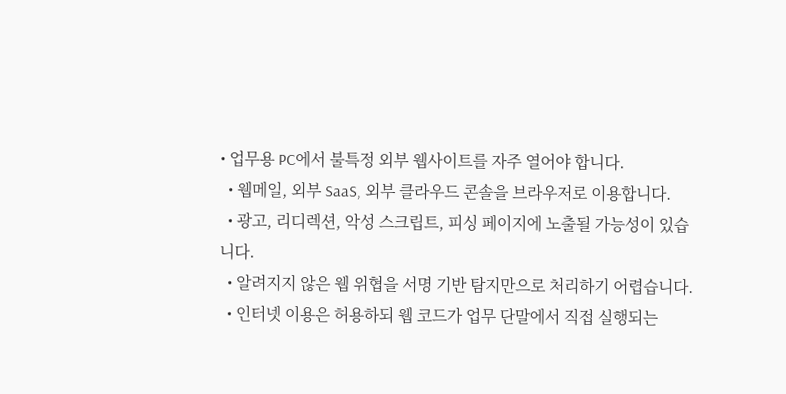• 업무용 PC에서 불특정 외부 웹사이트를 자주 열어야 합니다.
  • 웹메일, 외부 SaaS, 외부 클라우드 콘솔을 브라우저로 이용합니다.
  • 광고, 리디렉션, 악성 스크립트, 피싱 페이지에 노출될 가능성이 있습니다.
  • 알려지지 않은 웹 위협을 서명 기반 탐지만으로 처리하기 어렵습니다.
  • 인터넷 이용은 허용하되 웹 코드가 업무 단말에서 직접 실행되는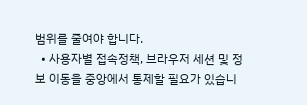범위를 줄여야 합니다.
  • 사용자별 접속정책, 브라우저 세션 및 정보 이동을 중앙에서 통제할 필요가 있습니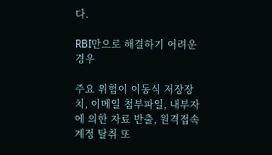다.

RBI만으로 해결하기 어려운 경우

주요 위험이 이동식 저장장치, 이메일 첨부파일, 내부자에 의한 자료 반출, 원격접속 계정 탈취 또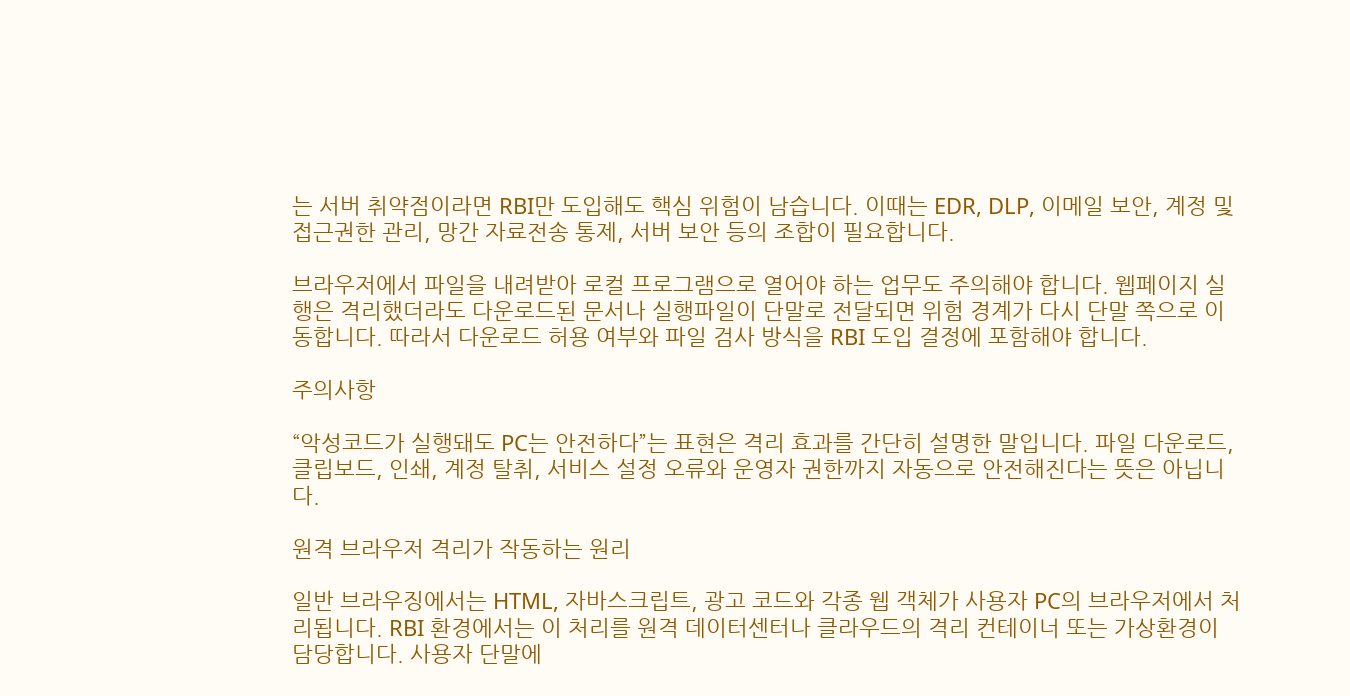는 서버 취약점이라면 RBI만 도입해도 핵심 위험이 남습니다. 이때는 EDR, DLP, 이메일 보안, 계정 및 접근권한 관리, 망간 자료전송 통제, 서버 보안 등의 조합이 필요합니다.

브라우저에서 파일을 내려받아 로컬 프로그램으로 열어야 하는 업무도 주의해야 합니다. 웹페이지 실행은 격리했더라도 다운로드된 문서나 실행파일이 단말로 전달되면 위험 경계가 다시 단말 쪽으로 이동합니다. 따라서 다운로드 허용 여부와 파일 검사 방식을 RBI 도입 결정에 포함해야 합니다.

주의사항

“악성코드가 실행돼도 PC는 안전하다”는 표현은 격리 효과를 간단히 설명한 말입니다. 파일 다운로드, 클립보드, 인쇄, 계정 탈취, 서비스 설정 오류와 운영자 권한까지 자동으로 안전해진다는 뜻은 아닙니다.

원격 브라우저 격리가 작동하는 원리

일반 브라우징에서는 HTML, 자바스크립트, 광고 코드와 각종 웹 객체가 사용자 PC의 브라우저에서 처리됩니다. RBI 환경에서는 이 처리를 원격 데이터센터나 클라우드의 격리 컨테이너 또는 가상환경이 담당합니다. 사용자 단말에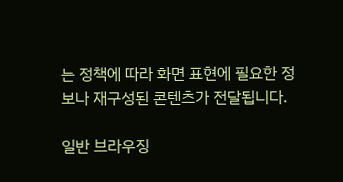는 정책에 따라 화면 표현에 필요한 정보나 재구성된 콘텐츠가 전달됩니다.

일반 브라우징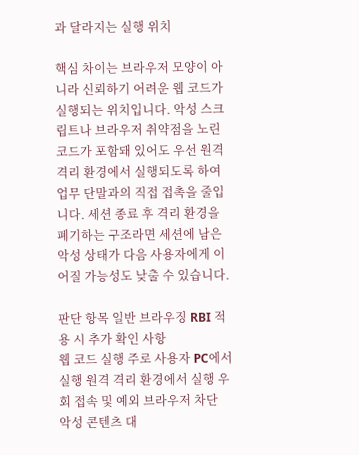과 달라지는 실행 위치

핵심 차이는 브라우저 모양이 아니라 신뢰하기 어려운 웹 코드가 실행되는 위치입니다. 악성 스크립트나 브라우저 취약점을 노린 코드가 포함돼 있어도 우선 원격 격리 환경에서 실행되도록 하여 업무 단말과의 직접 접촉을 줄입니다. 세션 종료 후 격리 환경을 폐기하는 구조라면 세션에 남은 악성 상태가 다음 사용자에게 이어질 가능성도 낮출 수 있습니다.

판단 항목 일반 브라우징 RBI 적용 시 추가 확인 사항
웹 코드 실행 주로 사용자 PC에서 실행 원격 격리 환경에서 실행 우회 접속 및 예외 브라우저 차단
악성 콘텐츠 대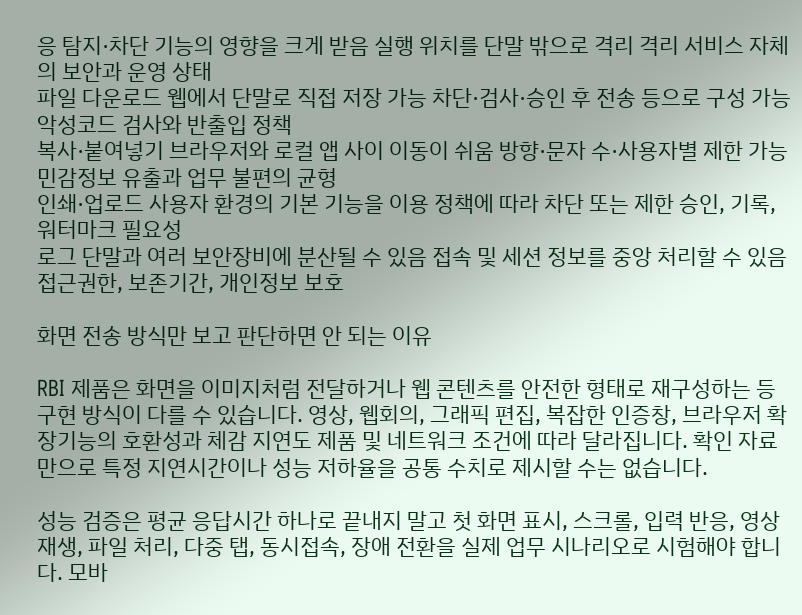응 탐지·차단 기능의 영향을 크게 받음 실행 위치를 단말 밖으로 격리 격리 서비스 자체의 보안과 운영 상태
파일 다운로드 웹에서 단말로 직접 저장 가능 차단·검사·승인 후 전송 등으로 구성 가능 악성코드 검사와 반출입 정책
복사·붙여넣기 브라우저와 로컬 앱 사이 이동이 쉬움 방향·문자 수·사용자별 제한 가능 민감정보 유출과 업무 불편의 균형
인쇄·업로드 사용자 환경의 기본 기능을 이용 정책에 따라 차단 또는 제한 승인, 기록, 워터마크 필요성
로그 단말과 여러 보안장비에 분산될 수 있음 접속 및 세션 정보를 중앙 처리할 수 있음 접근권한, 보존기간, 개인정보 보호

화면 전송 방식만 보고 판단하면 안 되는 이유

RBI 제품은 화면을 이미지처럼 전달하거나 웹 콘텐츠를 안전한 형태로 재구성하는 등 구현 방식이 다를 수 있습니다. 영상, 웹회의, 그래픽 편집, 복잡한 인증창, 브라우저 확장기능의 호환성과 체감 지연도 제품 및 네트워크 조건에 따라 달라집니다. 확인 자료만으로 특정 지연시간이나 성능 저하율을 공통 수치로 제시할 수는 없습니다.

성능 검증은 평균 응답시간 하나로 끝내지 말고 첫 화면 표시, 스크롤, 입력 반응, 영상 재생, 파일 처리, 다중 탭, 동시접속, 장애 전환을 실제 업무 시나리오로 시험해야 합니다. 모바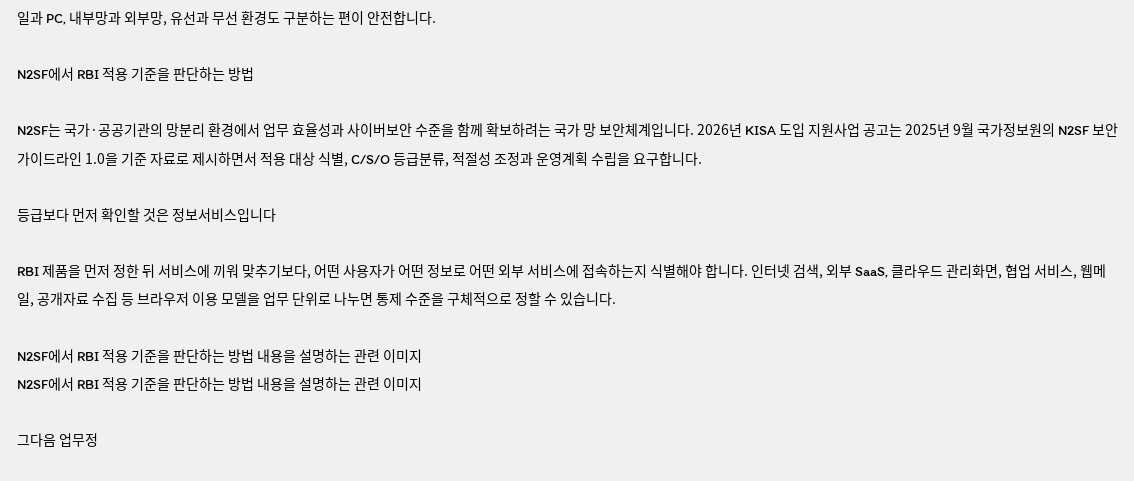일과 PC, 내부망과 외부망, 유선과 무선 환경도 구분하는 편이 안전합니다.

N2SF에서 RBI 적용 기준을 판단하는 방법

N2SF는 국가·공공기관의 망분리 환경에서 업무 효율성과 사이버보안 수준을 함께 확보하려는 국가 망 보안체계입니다. 2026년 KISA 도입 지원사업 공고는 2025년 9월 국가정보원의 N2SF 보안 가이드라인 1.0을 기준 자료로 제시하면서 적용 대상 식별, C/S/O 등급분류, 적절성 조정과 운영계획 수립을 요구합니다.

등급보다 먼저 확인할 것은 정보서비스입니다

RBI 제품을 먼저 정한 뒤 서비스에 끼워 맞추기보다, 어떤 사용자가 어떤 정보로 어떤 외부 서비스에 접속하는지 식별해야 합니다. 인터넷 검색, 외부 SaaS, 클라우드 관리화면, 협업 서비스, 웹메일, 공개자료 수집 등 브라우저 이용 모델을 업무 단위로 나누면 통제 수준을 구체적으로 정할 수 있습니다.

N2SF에서 RBI 적용 기준을 판단하는 방법 내용을 설명하는 관련 이미지
N2SF에서 RBI 적용 기준을 판단하는 방법 내용을 설명하는 관련 이미지

그다음 업무정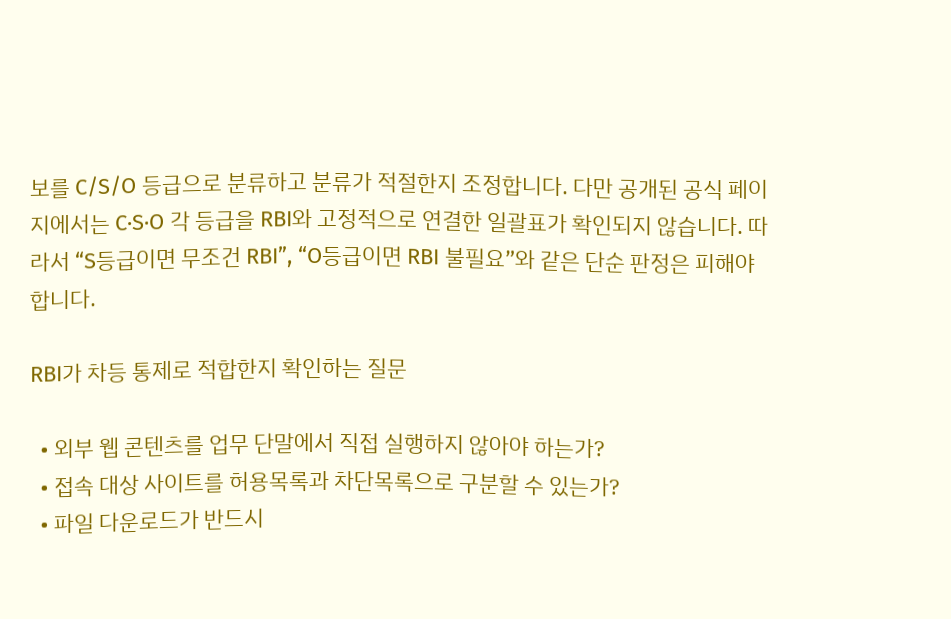보를 C/S/O 등급으로 분류하고 분류가 적절한지 조정합니다. 다만 공개된 공식 페이지에서는 C·S·O 각 등급을 RBI와 고정적으로 연결한 일괄표가 확인되지 않습니다. 따라서 “S등급이면 무조건 RBI”, “O등급이면 RBI 불필요”와 같은 단순 판정은 피해야 합니다.

RBI가 차등 통제로 적합한지 확인하는 질문

  • 외부 웹 콘텐츠를 업무 단말에서 직접 실행하지 않아야 하는가?
  • 접속 대상 사이트를 허용목록과 차단목록으로 구분할 수 있는가?
  • 파일 다운로드가 반드시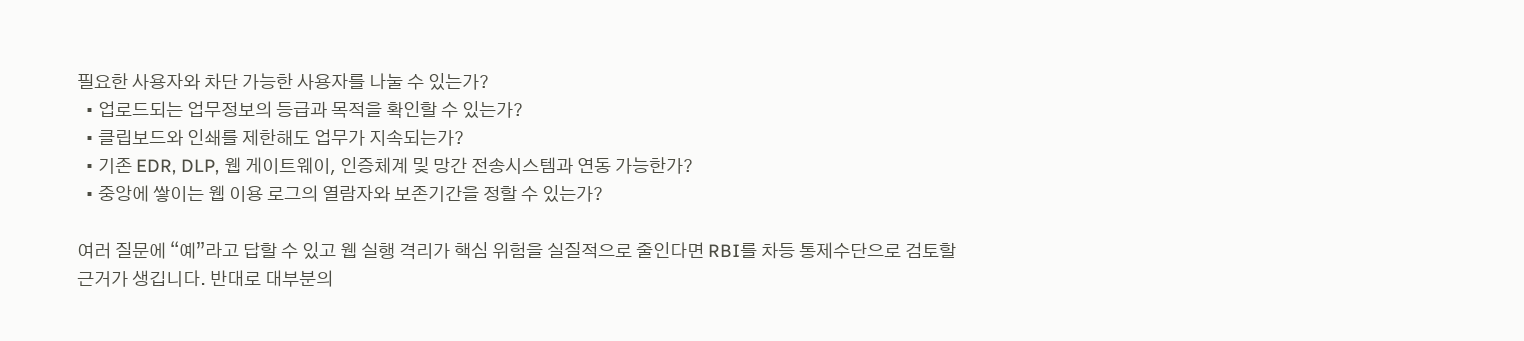필요한 사용자와 차단 가능한 사용자를 나눌 수 있는가?
  • 업로드되는 업무정보의 등급과 목적을 확인할 수 있는가?
  • 클립보드와 인쇄를 제한해도 업무가 지속되는가?
  • 기존 EDR, DLP, 웹 게이트웨이, 인증체계 및 망간 전송시스템과 연동 가능한가?
  • 중앙에 쌓이는 웹 이용 로그의 열람자와 보존기간을 정할 수 있는가?

여러 질문에 “예”라고 답할 수 있고 웹 실행 격리가 핵심 위험을 실질적으로 줄인다면 RBI를 차등 통제수단으로 검토할 근거가 생깁니다. 반대로 대부분의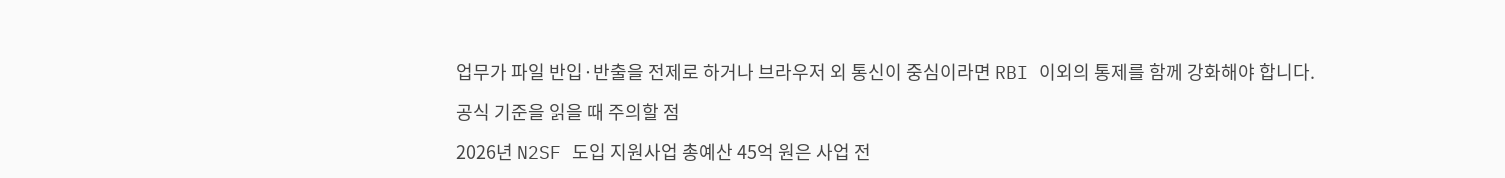업무가 파일 반입·반출을 전제로 하거나 브라우저 외 통신이 중심이라면 RBI 이외의 통제를 함께 강화해야 합니다.

공식 기준을 읽을 때 주의할 점

2026년 N2SF 도입 지원사업 총예산 45억 원은 사업 전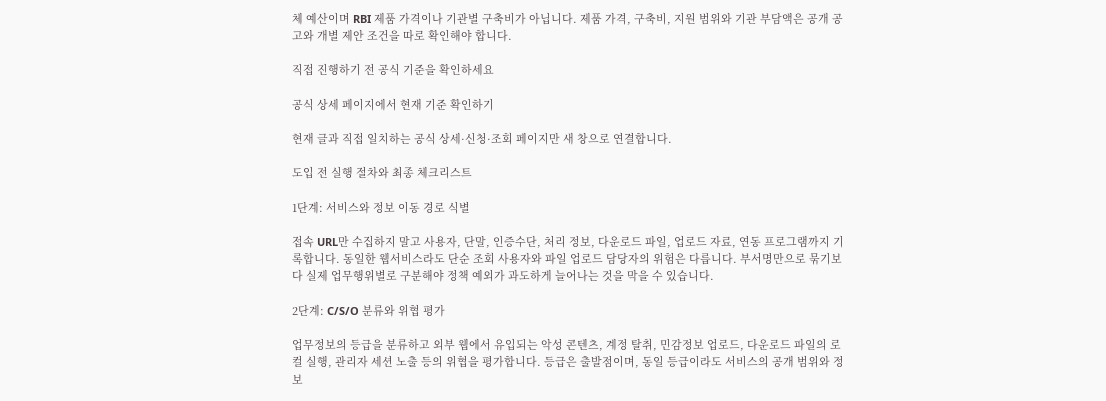체 예산이며 RBI 제품 가격이나 기관별 구축비가 아닙니다. 제품 가격, 구축비, 지원 범위와 기관 부담액은 공개 공고와 개별 제안 조건을 따로 확인해야 합니다.

직접 진행하기 전 공식 기준을 확인하세요

공식 상세 페이지에서 현재 기준 확인하기

현재 글과 직접 일치하는 공식 상세·신청·조회 페이지만 새 창으로 연결합니다.

도입 전 실행 절차와 최종 체크리스트

1단계: 서비스와 정보 이동 경로 식별

접속 URL만 수집하지 말고 사용자, 단말, 인증수단, 처리 정보, 다운로드 파일, 업로드 자료, 연동 프로그램까지 기록합니다. 동일한 웹서비스라도 단순 조회 사용자와 파일 업로드 담당자의 위험은 다릅니다. 부서명만으로 묶기보다 실제 업무행위별로 구분해야 정책 예외가 과도하게 늘어나는 것을 막을 수 있습니다.

2단계: C/S/O 분류와 위협 평가

업무정보의 등급을 분류하고 외부 웹에서 유입되는 악성 콘텐츠, 계정 탈취, 민감정보 업로드, 다운로드 파일의 로컬 실행, 관리자 세션 노출 등의 위협을 평가합니다. 등급은 출발점이며, 동일 등급이라도 서비스의 공개 범위와 정보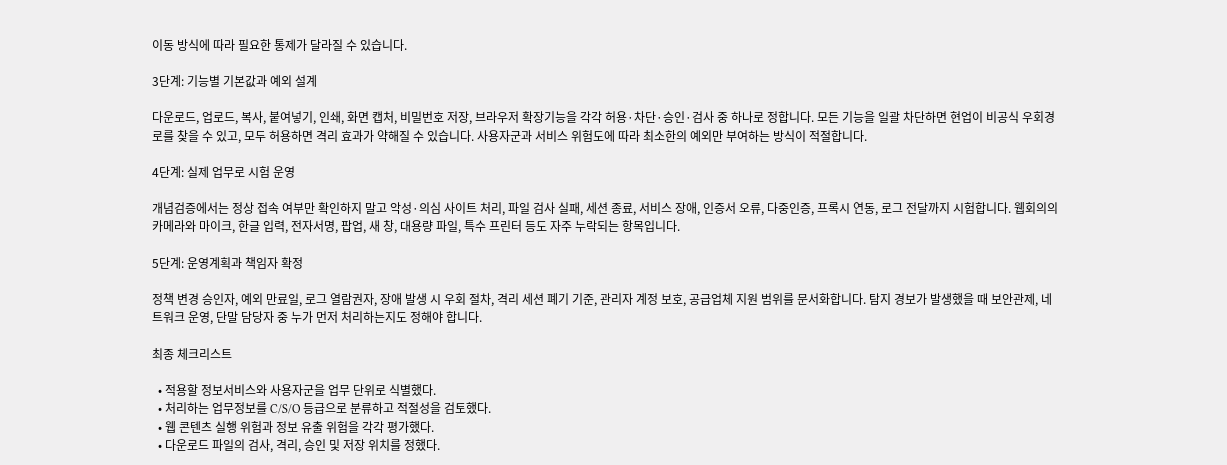이동 방식에 따라 필요한 통제가 달라질 수 있습니다.

3단계: 기능별 기본값과 예외 설계

다운로드, 업로드, 복사, 붙여넣기, 인쇄, 화면 캡처, 비밀번호 저장, 브라우저 확장기능을 각각 허용·차단·승인·검사 중 하나로 정합니다. 모든 기능을 일괄 차단하면 현업이 비공식 우회경로를 찾을 수 있고, 모두 허용하면 격리 효과가 약해질 수 있습니다. 사용자군과 서비스 위험도에 따라 최소한의 예외만 부여하는 방식이 적절합니다.

4단계: 실제 업무로 시험 운영

개념검증에서는 정상 접속 여부만 확인하지 말고 악성·의심 사이트 처리, 파일 검사 실패, 세션 종료, 서비스 장애, 인증서 오류, 다중인증, 프록시 연동, 로그 전달까지 시험합니다. 웹회의의 카메라와 마이크, 한글 입력, 전자서명, 팝업, 새 창, 대용량 파일, 특수 프린터 등도 자주 누락되는 항목입니다.

5단계: 운영계획과 책임자 확정

정책 변경 승인자, 예외 만료일, 로그 열람권자, 장애 발생 시 우회 절차, 격리 세션 폐기 기준, 관리자 계정 보호, 공급업체 지원 범위를 문서화합니다. 탐지 경보가 발생했을 때 보안관제, 네트워크 운영, 단말 담당자 중 누가 먼저 처리하는지도 정해야 합니다.

최종 체크리스트

  • 적용할 정보서비스와 사용자군을 업무 단위로 식별했다.
  • 처리하는 업무정보를 C/S/O 등급으로 분류하고 적절성을 검토했다.
  • 웹 콘텐츠 실행 위험과 정보 유출 위험을 각각 평가했다.
  • 다운로드 파일의 검사, 격리, 승인 및 저장 위치를 정했다.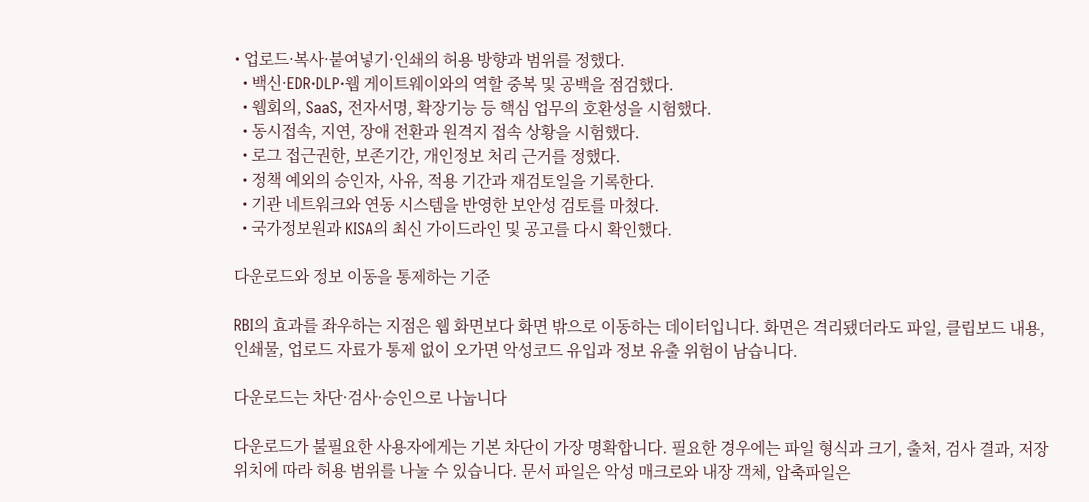• 업로드·복사·붙여넣기·인쇄의 허용 방향과 범위를 정했다.
  • 백신·EDR·DLP·웹 게이트웨이와의 역할 중복 및 공백을 점검했다.
  • 웹회의, SaaS, 전자서명, 확장기능 등 핵심 업무의 호환성을 시험했다.
  • 동시접속, 지연, 장애 전환과 원격지 접속 상황을 시험했다.
  • 로그 접근권한, 보존기간, 개인정보 처리 근거를 정했다.
  • 정책 예외의 승인자, 사유, 적용 기간과 재검토일을 기록한다.
  • 기관 네트워크와 연동 시스템을 반영한 보안성 검토를 마쳤다.
  • 국가정보원과 KISA의 최신 가이드라인 및 공고를 다시 확인했다.

다운로드와 정보 이동을 통제하는 기준

RBI의 효과를 좌우하는 지점은 웹 화면보다 화면 밖으로 이동하는 데이터입니다. 화면은 격리됐더라도 파일, 클립보드 내용, 인쇄물, 업로드 자료가 통제 없이 오가면 악성코드 유입과 정보 유출 위험이 남습니다.

다운로드는 차단·검사·승인으로 나눕니다

다운로드가 불필요한 사용자에게는 기본 차단이 가장 명확합니다. 필요한 경우에는 파일 형식과 크기, 출처, 검사 결과, 저장 위치에 따라 허용 범위를 나눌 수 있습니다. 문서 파일은 악성 매크로와 내장 객체, 압축파일은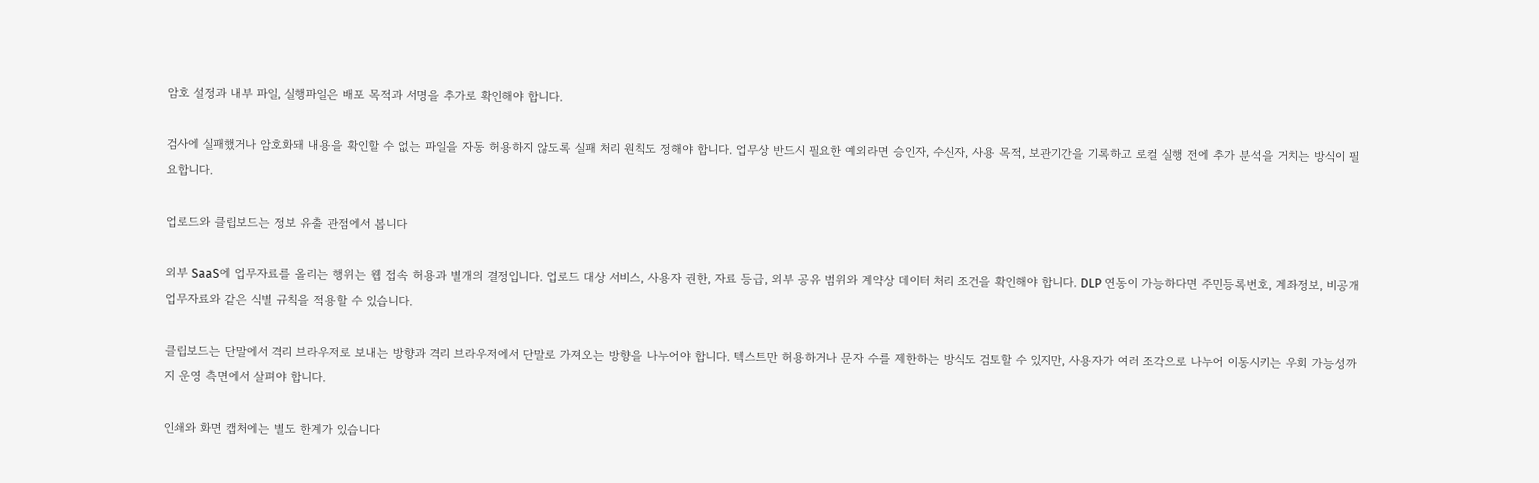암호 설정과 내부 파일, 실행파일은 배포 목적과 서명을 추가로 확인해야 합니다.

검사에 실패했거나 암호화돼 내용을 확인할 수 없는 파일을 자동 허용하지 않도록 실패 처리 원칙도 정해야 합니다. 업무상 반드시 필요한 예외라면 승인자, 수신자, 사용 목적, 보관기간을 기록하고 로컬 실행 전에 추가 분석을 거치는 방식이 필요합니다.

업로드와 클립보드는 정보 유출 관점에서 봅니다

외부 SaaS에 업무자료를 올리는 행위는 웹 접속 허용과 별개의 결정입니다. 업로드 대상 서비스, 사용자 권한, 자료 등급, 외부 공유 범위와 계약상 데이터 처리 조건을 확인해야 합니다. DLP 연동이 가능하다면 주민등록번호, 계좌정보, 비공개 업무자료와 같은 식별 규칙을 적용할 수 있습니다.

클립보드는 단말에서 격리 브라우저로 보내는 방향과 격리 브라우저에서 단말로 가져오는 방향을 나누어야 합니다. 텍스트만 허용하거나 문자 수를 제한하는 방식도 검토할 수 있지만, 사용자가 여러 조각으로 나누어 이동시키는 우회 가능성까지 운영 측면에서 살펴야 합니다.

인쇄와 화면 캡처에는 별도 한계가 있습니다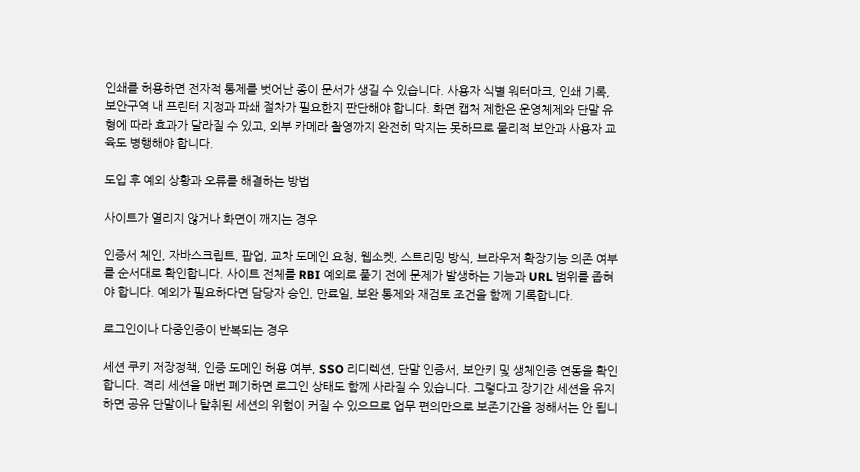인쇄를 허용하면 전자적 통제를 벗어난 종이 문서가 생길 수 있습니다. 사용자 식별 워터마크, 인쇄 기록, 보안구역 내 프린터 지정과 파쇄 절차가 필요한지 판단해야 합니다. 화면 캡처 제한은 운영체제와 단말 유형에 따라 효과가 달라질 수 있고, 외부 카메라 촬영까지 완전히 막지는 못하므로 물리적 보안과 사용자 교육도 병행해야 합니다.

도입 후 예외 상황과 오류를 해결하는 방법

사이트가 열리지 않거나 화면이 깨지는 경우

인증서 체인, 자바스크립트, 팝업, 교차 도메인 요청, 웹소켓, 스트리밍 방식, 브라우저 확장기능 의존 여부를 순서대로 확인합니다. 사이트 전체를 RBI 예외로 풀기 전에 문제가 발생하는 기능과 URL 범위를 좁혀야 합니다. 예외가 필요하다면 담당자 승인, 만료일, 보완 통제와 재검토 조건을 함께 기록합니다.

로그인이나 다중인증이 반복되는 경우

세션 쿠키 저장정책, 인증 도메인 허용 여부, SSO 리디렉션, 단말 인증서, 보안키 및 생체인증 연동을 확인합니다. 격리 세션을 매번 폐기하면 로그인 상태도 함께 사라질 수 있습니다. 그렇다고 장기간 세션을 유지하면 공유 단말이나 탈취된 세션의 위험이 커질 수 있으므로 업무 편의만으로 보존기간을 정해서는 안 됩니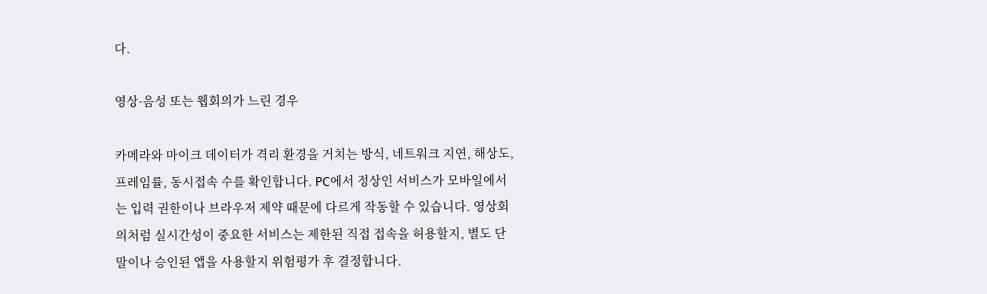다.

영상·음성 또는 웹회의가 느린 경우

카메라와 마이크 데이터가 격리 환경을 거치는 방식, 네트워크 지연, 해상도, 프레임률, 동시접속 수를 확인합니다. PC에서 정상인 서비스가 모바일에서는 입력 권한이나 브라우저 제약 때문에 다르게 작동할 수 있습니다. 영상회의처럼 실시간성이 중요한 서비스는 제한된 직접 접속을 허용할지, 별도 단말이나 승인된 앱을 사용할지 위험평가 후 결정합니다.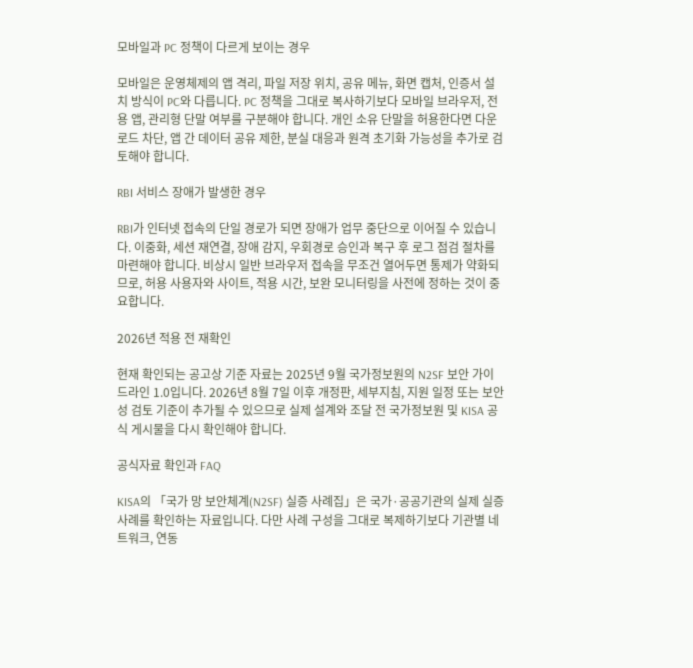모바일과 PC 정책이 다르게 보이는 경우

모바일은 운영체제의 앱 격리, 파일 저장 위치, 공유 메뉴, 화면 캡처, 인증서 설치 방식이 PC와 다릅니다. PC 정책을 그대로 복사하기보다 모바일 브라우저, 전용 앱, 관리형 단말 여부를 구분해야 합니다. 개인 소유 단말을 허용한다면 다운로드 차단, 앱 간 데이터 공유 제한, 분실 대응과 원격 초기화 가능성을 추가로 검토해야 합니다.

RBI 서비스 장애가 발생한 경우

RBI가 인터넷 접속의 단일 경로가 되면 장애가 업무 중단으로 이어질 수 있습니다. 이중화, 세션 재연결, 장애 감지, 우회경로 승인과 복구 후 로그 점검 절차를 마련해야 합니다. 비상시 일반 브라우저 접속을 무조건 열어두면 통제가 약화되므로, 허용 사용자와 사이트, 적용 시간, 보완 모니터링을 사전에 정하는 것이 중요합니다.

2026년 적용 전 재확인

현재 확인되는 공고상 기준 자료는 2025년 9월 국가정보원의 N2SF 보안 가이드라인 1.0입니다. 2026년 8월 7일 이후 개정판, 세부지침, 지원 일정 또는 보안성 검토 기준이 추가될 수 있으므로 실제 설계와 조달 전 국가정보원 및 KISA 공식 게시물을 다시 확인해야 합니다.

공식자료 확인과 FAQ

KISA의 「국가 망 보안체계(N2SF) 실증 사례집」은 국가·공공기관의 실제 실증 사례를 확인하는 자료입니다. 다만 사례 구성을 그대로 복제하기보다 기관별 네트워크, 연동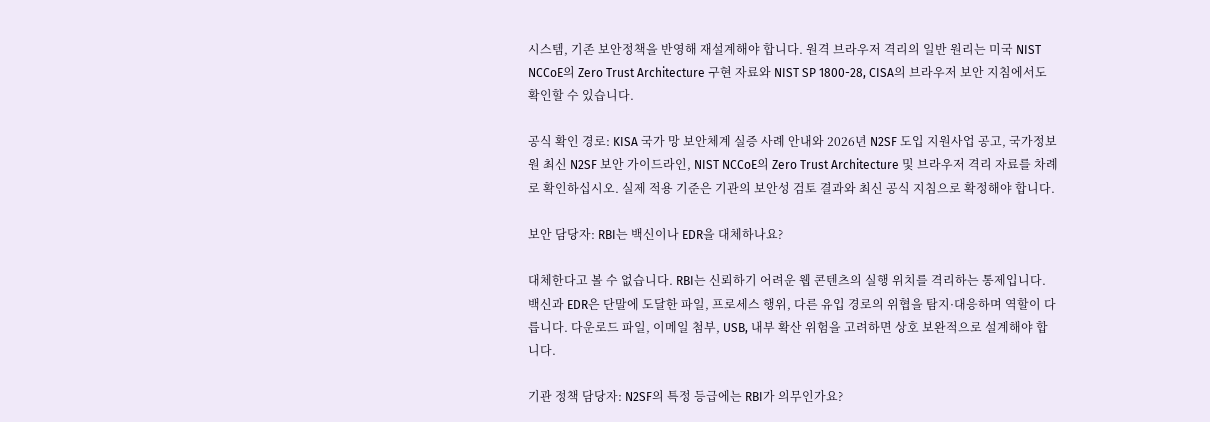시스템, 기존 보안정책을 반영해 재설계해야 합니다. 원격 브라우저 격리의 일반 원리는 미국 NIST NCCoE의 Zero Trust Architecture 구현 자료와 NIST SP 1800-28, CISA의 브라우저 보안 지침에서도 확인할 수 있습니다.

공식 확인 경로: KISA 국가 망 보안체계 실증 사례 안내와 2026년 N2SF 도입 지원사업 공고, 국가정보원 최신 N2SF 보안 가이드라인, NIST NCCoE의 Zero Trust Architecture 및 브라우저 격리 자료를 차례로 확인하십시오. 실제 적용 기준은 기관의 보안성 검토 결과와 최신 공식 지침으로 확정해야 합니다.

보안 담당자: RBI는 백신이나 EDR을 대체하나요?

대체한다고 볼 수 없습니다. RBI는 신뢰하기 어려운 웹 콘텐츠의 실행 위치를 격리하는 통제입니다. 백신과 EDR은 단말에 도달한 파일, 프로세스 행위, 다른 유입 경로의 위협을 탐지·대응하며 역할이 다릅니다. 다운로드 파일, 이메일 첨부, USB, 내부 확산 위험을 고려하면 상호 보완적으로 설계해야 합니다.

기관 정책 담당자: N2SF의 특정 등급에는 RBI가 의무인가요?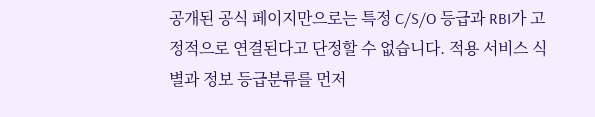공개된 공식 페이지만으로는 특정 C/S/O 등급과 RBI가 고정적으로 연결된다고 단정할 수 없습니다. 적용 서비스 식별과 정보 등급분류를 먼저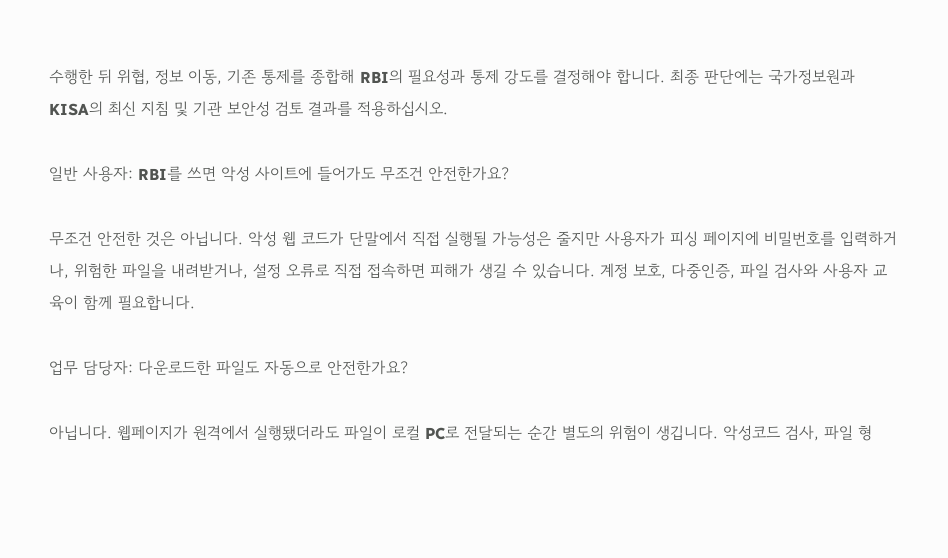수행한 뒤 위협, 정보 이동, 기존 통제를 종합해 RBI의 필요성과 통제 강도를 결정해야 합니다. 최종 판단에는 국가정보원과 KISA의 최신 지침 및 기관 보안성 검토 결과를 적용하십시오.

일반 사용자: RBI를 쓰면 악성 사이트에 들어가도 무조건 안전한가요?

무조건 안전한 것은 아닙니다. 악성 웹 코드가 단말에서 직접 실행될 가능성은 줄지만 사용자가 피싱 페이지에 비밀번호를 입력하거나, 위험한 파일을 내려받거나, 설정 오류로 직접 접속하면 피해가 생길 수 있습니다. 계정 보호, 다중인증, 파일 검사와 사용자 교육이 함께 필요합니다.

업무 담당자: 다운로드한 파일도 자동으로 안전한가요?

아닙니다. 웹페이지가 원격에서 실행됐더라도 파일이 로컬 PC로 전달되는 순간 별도의 위험이 생깁니다. 악성코드 검사, 파일 형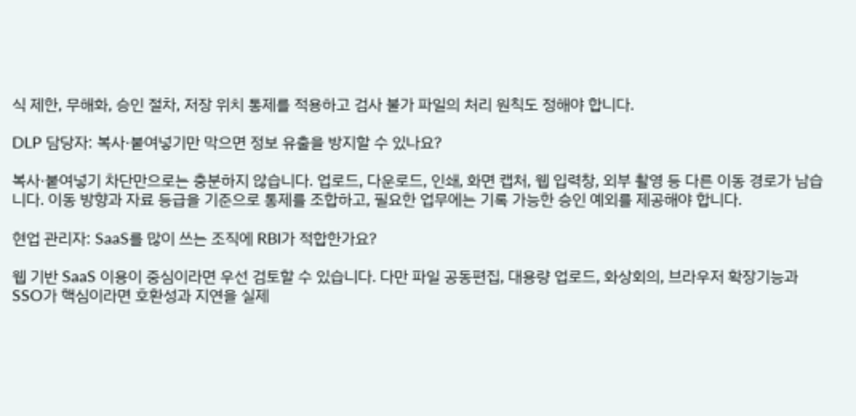식 제한, 무해화, 승인 절차, 저장 위치 통제를 적용하고 검사 불가 파일의 처리 원칙도 정해야 합니다.

DLP 담당자: 복사·붙여넣기만 막으면 정보 유출을 방지할 수 있나요?

복사·붙여넣기 차단만으로는 충분하지 않습니다. 업로드, 다운로드, 인쇄, 화면 캡처, 웹 입력창, 외부 촬영 등 다른 이동 경로가 남습니다. 이동 방향과 자료 등급을 기준으로 통제를 조합하고, 필요한 업무에는 기록 가능한 승인 예외를 제공해야 합니다.

현업 관리자: SaaS를 많이 쓰는 조직에 RBI가 적합한가요?

웹 기반 SaaS 이용이 중심이라면 우선 검토할 수 있습니다. 다만 파일 공동편집, 대용량 업로드, 화상회의, 브라우저 확장기능과 SSO가 핵심이라면 호환성과 지연을 실제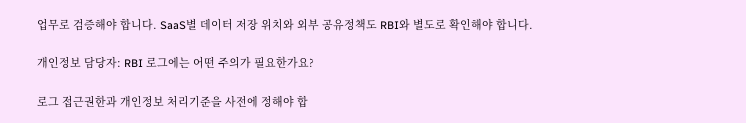업무로 검증해야 합니다. SaaS별 데이터 저장 위치와 외부 공유정책도 RBI와 별도로 확인해야 합니다.

개인정보 담당자: RBI 로그에는 어떤 주의가 필요한가요?

로그 접근권한과 개인정보 처리기준을 사전에 정해야 합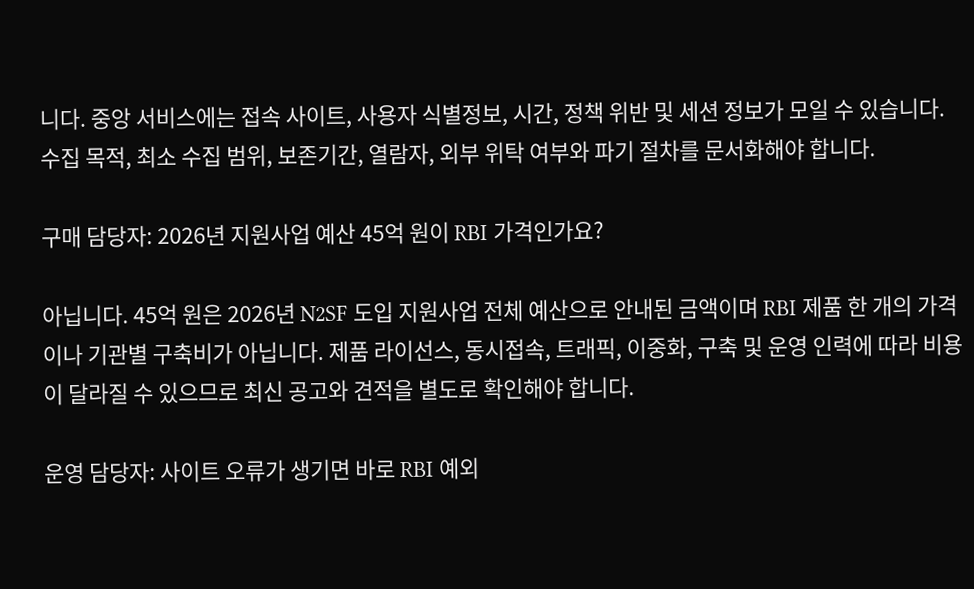니다. 중앙 서비스에는 접속 사이트, 사용자 식별정보, 시간, 정책 위반 및 세션 정보가 모일 수 있습니다. 수집 목적, 최소 수집 범위, 보존기간, 열람자, 외부 위탁 여부와 파기 절차를 문서화해야 합니다.

구매 담당자: 2026년 지원사업 예산 45억 원이 RBI 가격인가요?

아닙니다. 45억 원은 2026년 N2SF 도입 지원사업 전체 예산으로 안내된 금액이며 RBI 제품 한 개의 가격이나 기관별 구축비가 아닙니다. 제품 라이선스, 동시접속, 트래픽, 이중화, 구축 및 운영 인력에 따라 비용이 달라질 수 있으므로 최신 공고와 견적을 별도로 확인해야 합니다.

운영 담당자: 사이트 오류가 생기면 바로 RBI 예외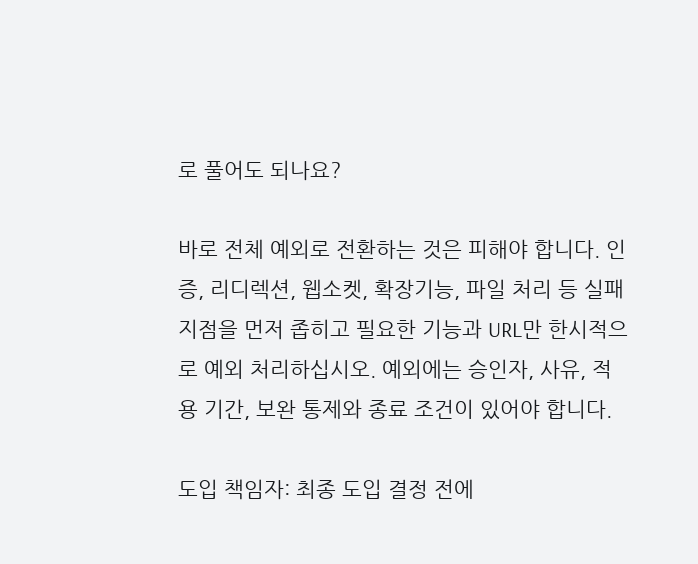로 풀어도 되나요?

바로 전체 예외로 전환하는 것은 피해야 합니다. 인증, 리디렉션, 웹소켓, 확장기능, 파일 처리 등 실패 지점을 먼저 좁히고 필요한 기능과 URL만 한시적으로 예외 처리하십시오. 예외에는 승인자, 사유, 적용 기간, 보완 통제와 종료 조건이 있어야 합니다.

도입 책임자: 최종 도입 결정 전에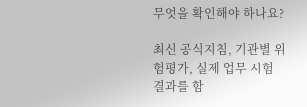무엇을 확인해야 하나요?

최신 공식지침, 기관별 위험평가, 실제 업무 시험 결과를 함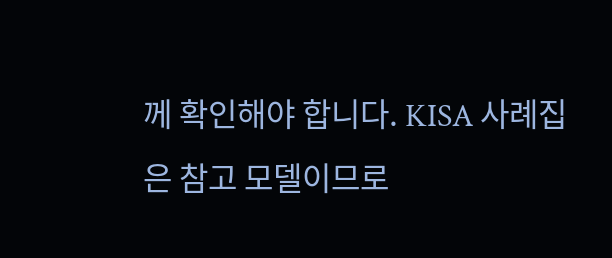께 확인해야 합니다. KISA 사례집은 참고 모델이므로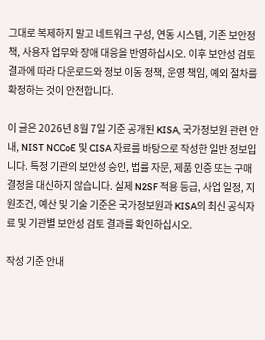그대로 복제하지 말고 네트워크 구성, 연동 시스템, 기존 보안정책, 사용자 업무와 장애 대응을 반영하십시오. 이후 보안성 검토 결과에 따라 다운로드와 정보 이동 정책, 운영 책임, 예외 절차를 확정하는 것이 안전합니다.

이 글은 2026년 8월 7일 기준 공개된 KISA, 국가정보원 관련 안내, NIST NCCoE 및 CISA 자료를 바탕으로 작성한 일반 정보입니다. 특정 기관의 보안성 승인, 법률 자문, 제품 인증 또는 구매 결정을 대신하지 않습니다. 실제 N2SF 적용 등급, 사업 일정, 지원조건, 예산 및 기술 기준은 국가정보원과 KISA의 최신 공식자료 및 기관별 보안성 검토 결과를 확인하십시오.

작성 기준 안내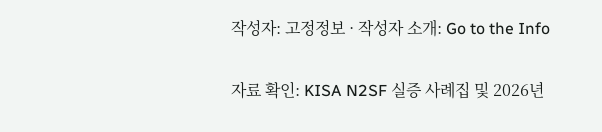작성자: 고정정보 · 작성자 소개: Go to the Info

자료 확인: KISA N2SF 실증 사례집 및 2026년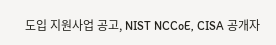도입 지원사업 공고, NIST NCCoE, CISA 공개자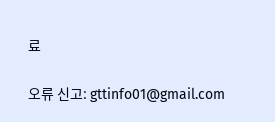료

오류 신고: gttinfo01@gmail.com